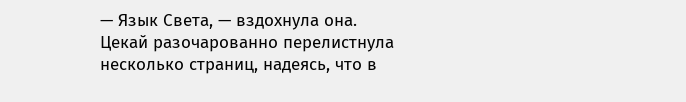— Язык Света, — вздохнула она.
Цекай разочарованно перелистнула несколько страниц, надеясь, что в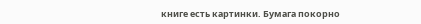книге есть картинки. Бумага покорно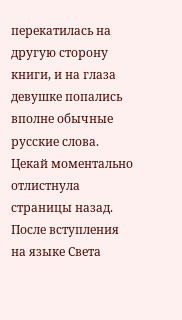перекатилась на другую сторону книги, и на глаза девушке попались вполне обычные русские слова. Цекай моментально отлистнула страницы назад. После вступления на языке Света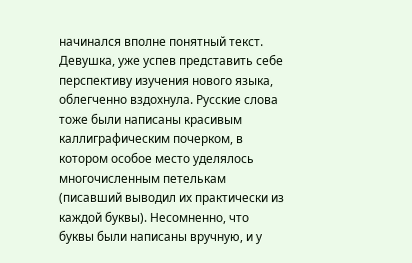начинался вполне понятный текст. Девушка, уже успев представить себе перспективу изучения нового языка, облегченно вздохнула. Русские слова тоже были написаны красивым каллиграфическим почерком, в котором особое место уделялось многочисленным петелькам (писавший выводил их практически из каждой буквы). Несомненно, что буквы были написаны вручную, и у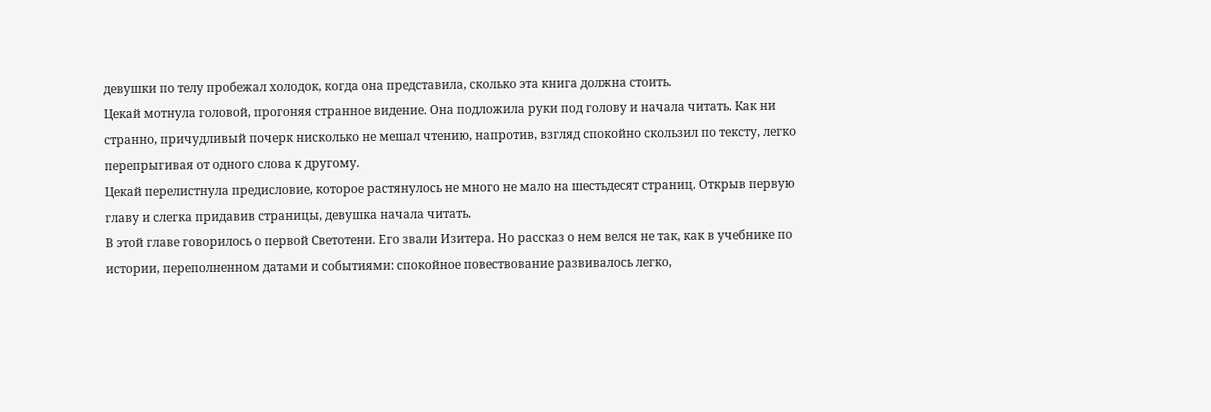девушки по телу пробежал холодок, когда она представила, сколько эта книга должна стоить.
Цекай мотнула головой, прогоняя странное видение. Она подложила руки под голову и начала читать. Как ни странно, причудливый почерк нисколько не мешал чтению, напротив, взгляд спокойно скользил по тексту, легко перепрыгивая от одного слова к другому.
Цекай перелистнула предисловие, которое растянулось не много не мало на шестьдесят страниц. Открыв первую главу и слегка придавив страницы, девушка начала читать.
В этой главе говорилось о первой Светотени. Его звали Изитера. Но рассказ о нем велся не так, как в учебнике по истории, переполненном датами и событиями: спокойное повествование развивалось легко,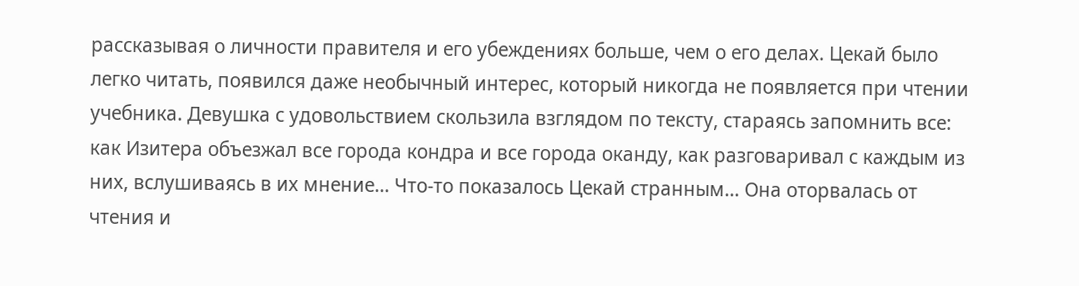рассказывая о личности правителя и его убеждениях больше, чем о его делах. Цекай было легко читать, появился даже необычный интерес, который никогда не появляется при чтении учебника. Девушка с удовольствием скользила взглядом по тексту, стараясь запомнить все: как Изитера объезжал все города кондра и все города оканду, как разговаривал с каждым из них, вслушиваясь в их мнение… Что-то показалось Цекай странным… Она оторвалась от чтения и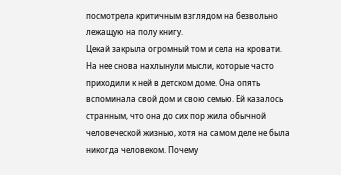посмотрела критичным взглядом на безвольно лежащую на полу книгу.
Цекай закрыла огромный том и села на кровати.
На нее снова нахлынули мысли, которые часто приходили к ней в детском доме. Она опять вспоминала свой дом и свою семью. Ей казалось странным, что она до сих пор жила обычной человеческой жизнью, хотя на самом деле не была никогда человеком. Почему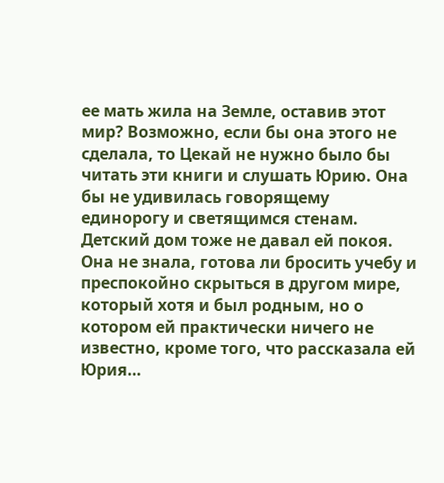ее мать жила на Земле, оставив этот мир? Возможно, если бы она этого не сделала, то Цекай не нужно было бы читать эти книги и слушать Юрию. Она бы не удивилась говорящему единорогу и светящимся стенам.
Детский дом тоже не давал ей покоя. Она не знала, готова ли бросить учебу и преспокойно скрыться в другом мире, который хотя и был родным, но о котором ей практически ничего не известно, кроме того, что рассказала ей Юрия…